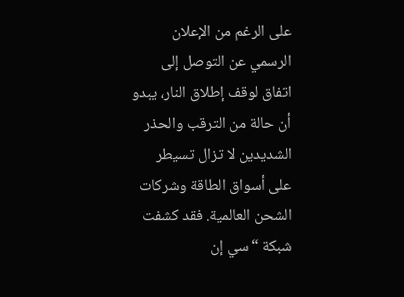على الرغم من الإعلان الرسمي عن التوصل إلى اتفاق لوقف إطلاق النار، يبدو أن حالة من الترقب والحذر الشديدين لا تزال تسيطر على أسواق الطاقة وشركات الشحن العالمية. فقد كشفت شبكة “سي إن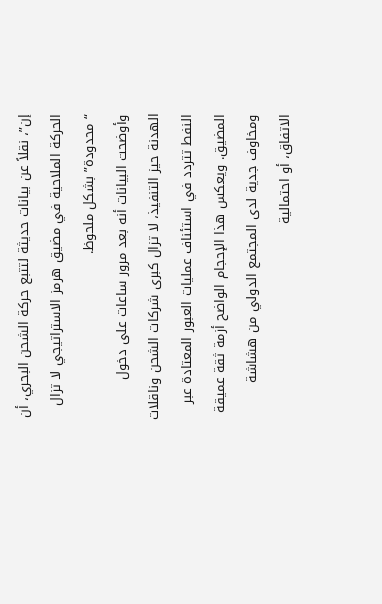إن”، نقلاً عن بيانات حديثة لتتبع حركة الشحن البحري، أن الحركة الملاحية في مضيق هرمز الاستراتيجي لا تزال “محدودة” بشكل ملحوظ.
وأوضحت البيانات أنه بعد مرور ساعات على دخول الهدنة حيز التنفيذ، لا تزال كبرى شركات الشحن وناقلات النفط تتردد في استئناف عمليات العبور المعتادة عبر المضيق. ويعكس هذا الإحجام الواضح أزمة ثقة عميقة ومخاوف جدية لدى المجتمع الدولي من هشاشة الاتفاق، أو احتمالية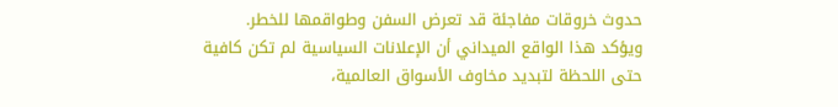حدوث خروقات مفاجئة قد تعرض السفن وطواقمها للخطر.
ويؤكد هذا الواقع الميداني أن الإعلانات السياسية لم تكن كافية حتى اللحظة لتبديد مخاوف الأسواق العالمية،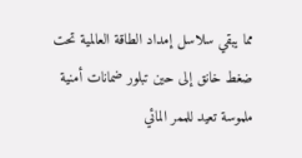مما يبقي سلاسل إمداد الطاقة العالمية تحت ضغط خانق إلى حين تبلور ضمانات أمنية ملموسة تعيد للممر المائي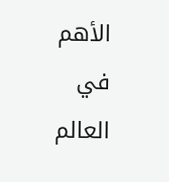الأهم في العالم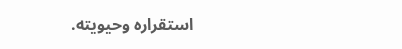استقراره وحيويته.